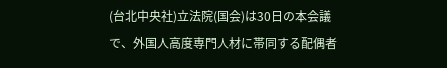(台北中央社)立法院(国会)は30日の本会議で、外国人高度専門人材に帯同する配偶者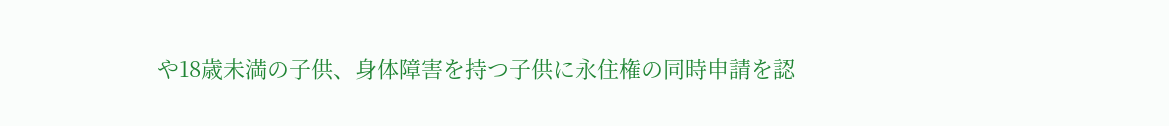や18歳未満の子供、身体障害を持つ子供に永住権の同時申請を認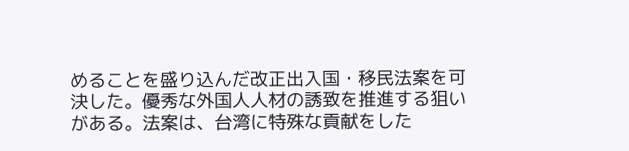めることを盛り込んだ改正出入国・移民法案を可決した。優秀な外国人人材の誘致を推進する狙いがある。法案は、台湾に特殊な貢献をした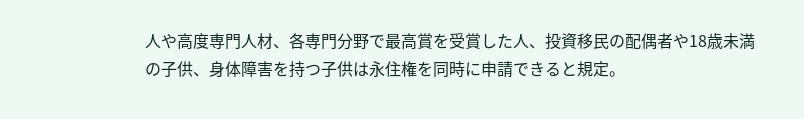人や高度専門人材、各専門分野で最高賞を受賞した人、投資移民の配偶者や18歳未満の子供、身体障害を持つ子供は永住権を同時に申請できると規定。